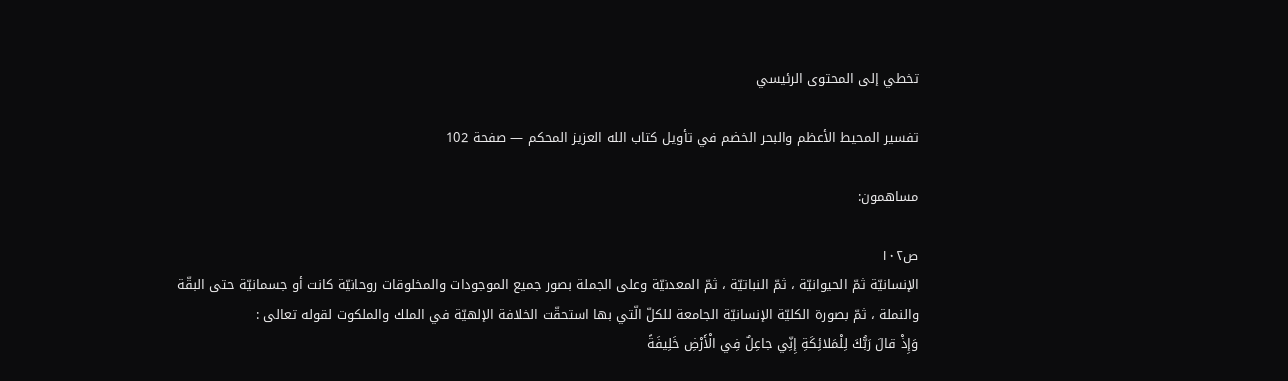تخطي إلى المحتوى الرئيسي

تفسير المحيط الأعظم والبحر الخضم في تأويل كتاب الله العزيز المحكم — صفحة 102

مساهمون:

ص١٠٢
الإنسانيّة ثمّ الحيوانيّة ، ثمّ النباتيّة ، ثمّ المعدنيّة وعلى الجملة بصور جميع الموجودات والمخلوقات روحانيّة كانت أو جسمانيّة حتى البقّة والنملة ، ثمّ بصورة الكليّة الإنسانيّة الجامعة للكلّ الّتي بها استحقّت الخلافة الإلهيّة في الملك والملكوت لقوله تعالى :
وَإِذْ قالَ رَبُّكَ لِلْمَلائِكَةِ إِنِّي جاعِلٌ فِي الْأَرْضِ خَلِيفَةً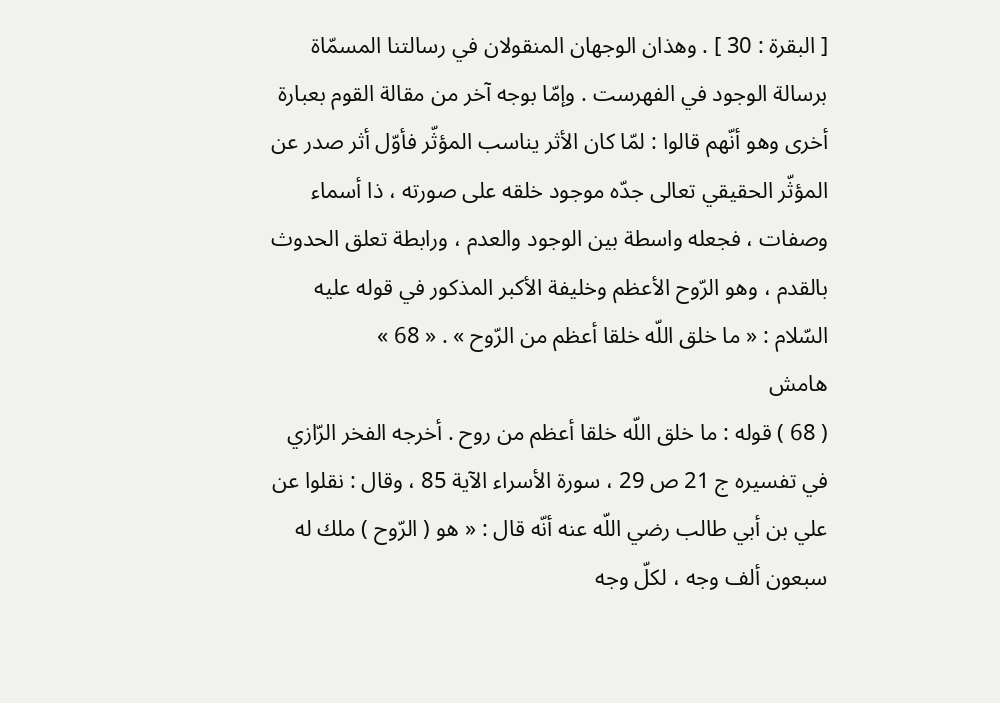[ البقرة : 30 ] . وهذان الوجهان المنقولان في رسالتنا المسمّاة برسالة الوجود في الفهرست . وإمّا بوجه آخر من مقالة القوم بعبارة أخرى وهو أنّهم قالوا : لمّا كان الأثر يناسب المؤثّر فأوّل أثر صدر عن المؤثّر الحقيقي تعالى جدّه موجود خلقه على صورته ، ذا أسماء وصفات ، فجعله واسطة بين الوجود والعدم ، ورابطة تعلق الحدوث بالقدم ، وهو الرّوح الأعظم وخليفة الأكبر المذكور في قوله عليه السّلام : « ما خلق اللّه خلقا أعظم من الرّوح » . « 68 »
هامش
( 68 ) قوله : ما خلق اللّه خلقا أعظم من روح . أخرجه الفخر الرّازي في تفسيره ج 21 ص 29 ، سورة الأسراء الآية 85 ، وقال : نقلوا عن علي بن أبي طالب رضي اللّه عنه أنّه قال : « هو ( الرّوح ) ملك له سبعون ألف وجه ، لكلّ وجه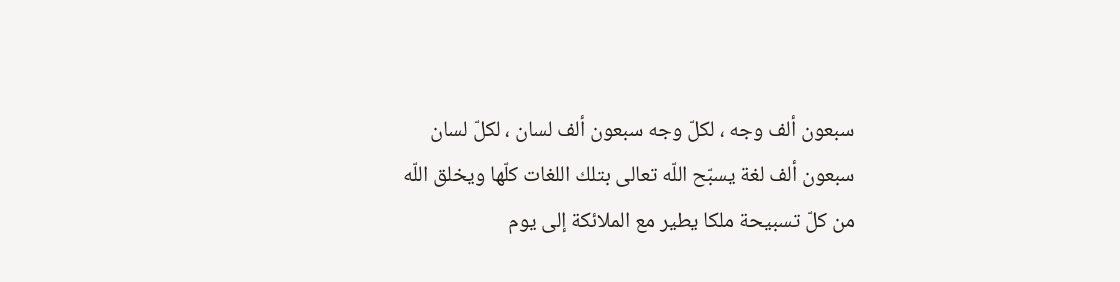سبعون ألف وجه ، لكلّ وجه سبعون ألف لسان ، لكلّ لسان سبعون ألف لغة يسبّح اللّه تعالى بتلك اللغات كلّها ويخلق اللّه من كلّ تسبيحة ملكا يطير مع الملائكة إلى يوم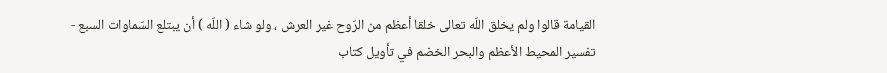القيامة قالوا ولم يخلق اللّه تعالى خلقا أعظم من الرّوح غير العرش ، ولو شاء ( اللّه ) أن يبتلع السّماوات السبع -
تفسير المحيط الأعظم والبحر الخضم في تأويل كتاب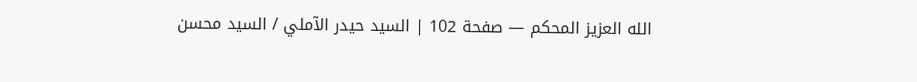الله العزيز المحكم — صفحة 102 | السيد حيدر الآملي / السيد محسن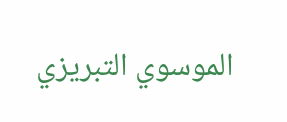الموسوي التبريزي